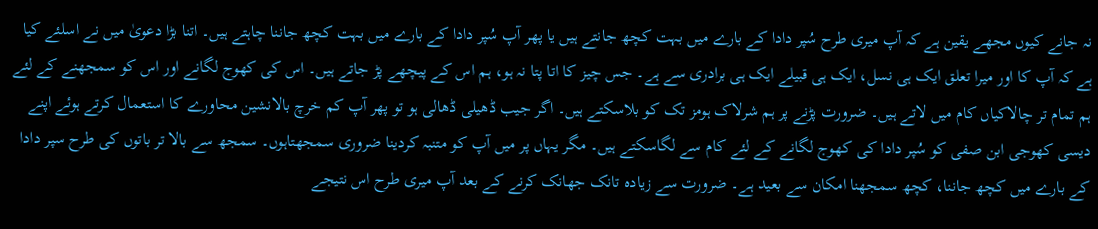نہ جانے کیوں مجھے یقین ہے کہ آپ میری طرح سُپر دادا کے بارے میں بہت کچھ جانتے ہیں یا پھر آپ سُپر دادا کے بارے میں بہت کچھ جاننا چاہتے ہیں۔ اتنا بڑا دعویٰ میں نے اسلئے کیا ہے کہ آپ کا اور میرا تعلق ایک ہی نسل، ایک ہی قبیلے ایک ہی برادری سے ہے۔ جس چیز کا اتا پتا نہ ہو، ہم اس کے پیچھے پڑ جاتے ہیں۔ اس کی کھوج لگانے اور اس کو سمجھنے کے لئے ہم تمام تر چالاکیاں کام میں لاتے ہیں۔ ضرورت پڑنے پر ہم شرلاک ہومز تک کو بلاسکتے ہیں۔ اگر جیب ڈھیلی ڈھالی ہو تو پھر آپ کم خرچ بالانشین محاورے کا استعمال کرتے ہوئے اپنے دیسی کھوجی ابن صفی کو سُپر دادا کی کھوج لگانے کے لئے کام سے لگاسکتے ہیں۔ مگر یہاں پر میں آپ کو متنبہ کردینا ضروری سمجھتاہوں۔ سمجھ سے بالا تر باتوں کی طرح سپر دادا کے بارے میں کچھ جاننا، کچھ سمجھنا امکان سے بعید ہے۔ ضرورت سے زیادہ تانک جھانک کرنے کے بعد آپ میری طرح اس نتیجے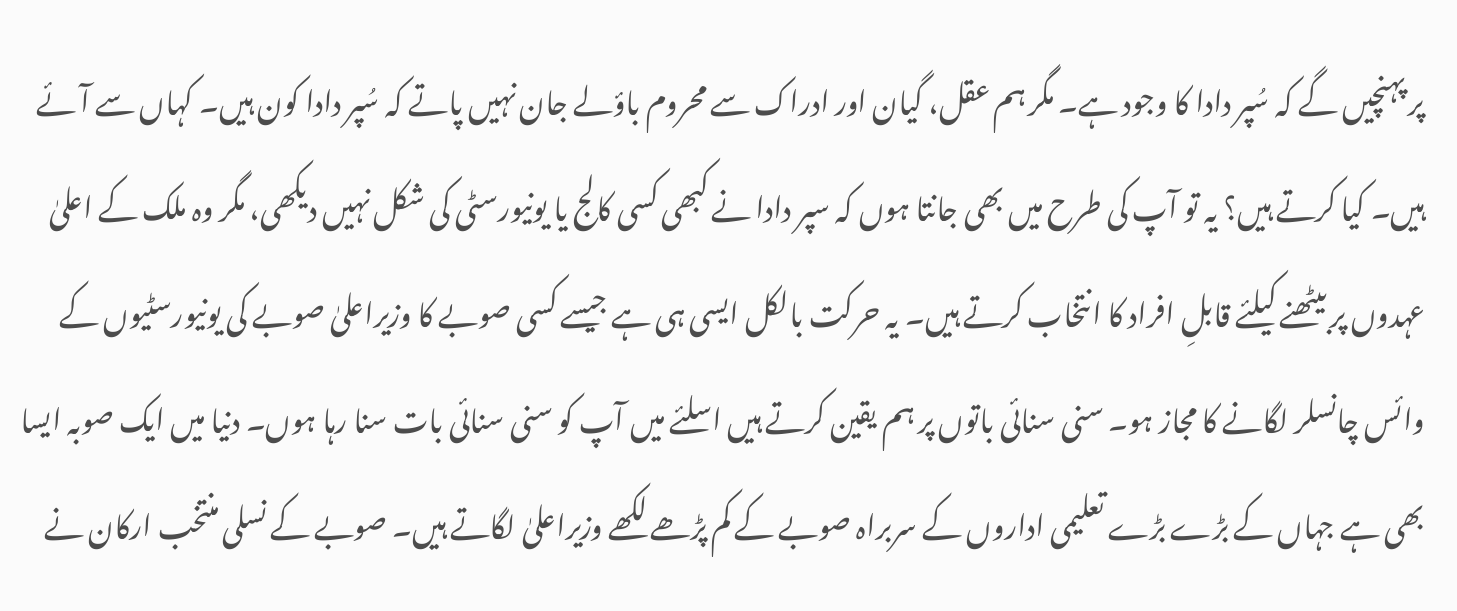پر پہنچیں گے کہ سُپر دادا کا وجود ہے۔ مگر ہم عقل، گیان اور ادراک سے محروم باؤلے جان نہیں پاتے کہ سُپر دادا کون ہیں۔ کہاں سے آئے ہیں۔ کیا کرتے ہیں؟ یہ تو آپ کی طرح میں بھی جانتا ہوں کہ سپر دادا نے کبھی کسی کالج یا یونیورسٹی کی شکل نہیں دیکھی، مگر وہ ملک کے اعلیٰ عہدوں پر بیٹھنے کیلئے قابلِ افراد کا انتخاب کرتے ہیں۔ یہ حرکت بالکل ایسی ہی ہے جیسے کسی صوبے کا وزیراعلیٰ صوبے کی یونیورسٹیوں کے وائس چانسلر لگانے کا مجاز ہو۔ سنی سنائی باتوں پر ہم یقین کرتے ہیں اسلئے میں آپ کو سنی سنائی بات سنا رہا ہوں۔ دنیا میں ایک صوبہ ایسا بھی ہے جہاں کے بڑے بڑے تعلیمی اداروں کے سربراہ صوبے کے کم پڑھے لکھے وزیراعلیٰ لگاتے ہیں۔ صوبے کے نسلی منتخب ارکان نے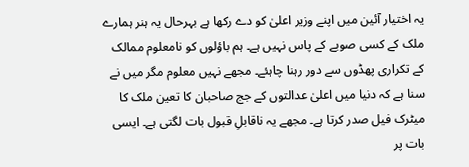یہ اختیار آئین میں اپنے وزیر اعلیٰ کو دے رکھا ہے بہرحال یہ ہنر ہمارے ملک کے کسی صوبے کے پاس نہیں ہے۔ ہم باؤلوں کو نامعلوم ممالک کے تکراری پھڈوں سے دور رہنا چاہئے۔ مجھے نہیں معلوم مگر میں نے سنا ہے کہ دنیا میں اعلیٰ عدالتوں کے جج صاحبان کا تعین ملک کا میٹرک فیل صدر کرتا ہے۔ مجھے یہ ناقابلِ قبول بات لگتی ہے۔ ایسی بات پر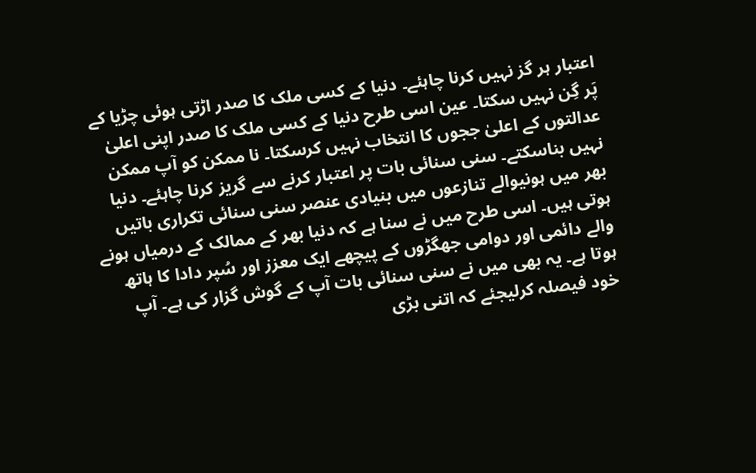اعتبار ہر گز نہیں کرنا چاہئے۔ دنیا کے کسی ملک کا صدر اڑتی ہوئی چڑیا کے پَر گِن نہیں سکتا۔ عین اسی طرح دنیا کے کسی ملک کا صدر اپنی اعلیٰ عدالتوں کے اعلیٰ ججوں کا انتخاب نہیں کرسکتا۔ نا ممکن کو آپ ممکن نہیں بناسکتے۔ سنی سنائی بات پر اعتبار کرنے سے گریز کرنا چاہئے۔ دنیا بھر میں ہونیوالے تنازعوں میں بنیادی عنصر سنی سنائی تکراری باتیں ہوتی ہیں۔ اسی طرح میں نے سنا ہے کہ دنیا بھر کے ممالک کے درمیاں ہونے والے دائمی اور دوامی جھگڑوں کے پیچھے ایک معزز اور سُپر دادا کا ہاتھ ہوتا ہے۔ یہ بھی میں نے سنی سنائی بات آپ کے گوش گزار کی ہے۔ آپ خود فیصلہ کرلیجئے کہ اتنی بڑی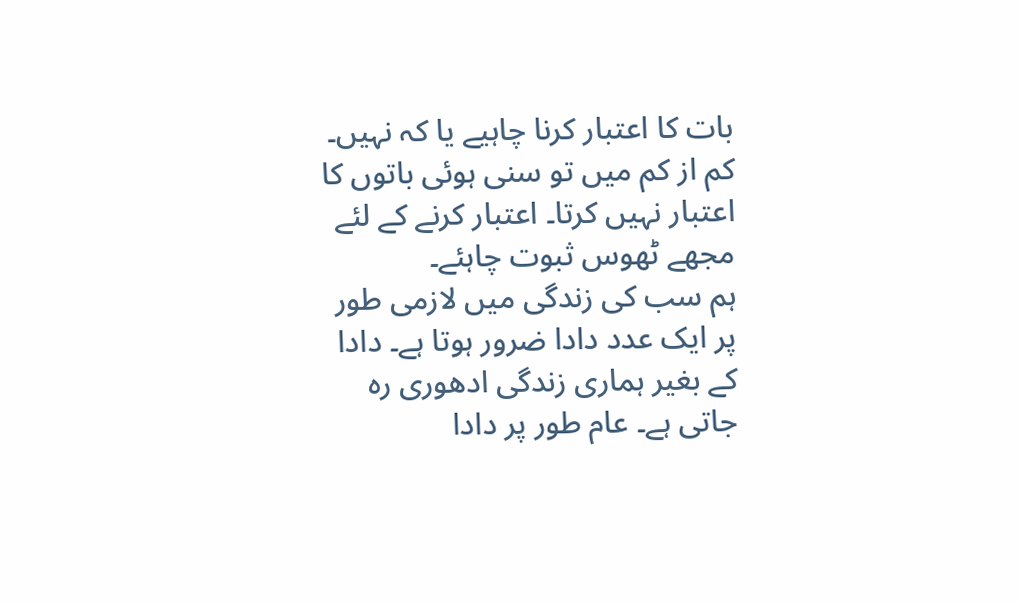بات کا اعتبار کرنا چاہیے یا کہ نہیں۔ کم از کم میں تو سنی ہوئی باتوں کا اعتبار نہیں کرتا۔ اعتبار کرنے کے لئے مجھے ٹھوس ثبوت چاہئے۔
ہم سب کی زندگی میں لازمی طور پر ایک عدد دادا ضرور ہوتا ہے۔ دادا کے بغیر ہماری زندگی ادھوری رہ جاتی ہے۔ عام طور پر دادا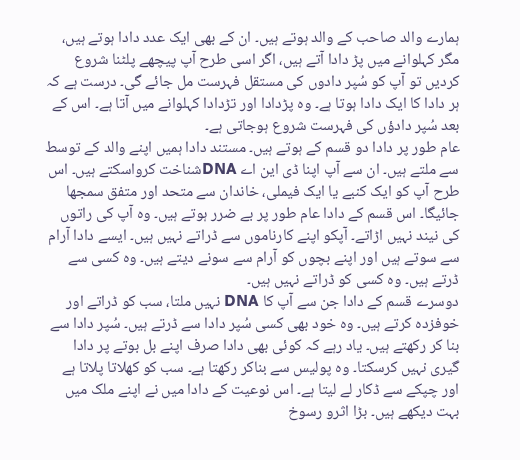ہمارے والد صاحب کے والد ہوتے ہیں۔ ان کے بھی ایک عدد دادا ہوتے ہیں، مگر کہلوانے میں پڑ دادا آتے ہیں، اگر اسی طرح آپ پیچھے پلٹنا شروع کردیں تو آپ کو سُپر دادوں کی مستقل فہرست مل جائے گی۔ درست ہے کہ ہر دادا کا ایک دادا ہوتا ہے۔ وہ پڑدادا اور تڑدادا کہلوانے میں آتا ہے۔ اس کے بعد سُپر دادؤں کی فہرست شروع ہوجاتی ہے۔
عام طور پر دادا دو قسم کے ہوتے ہیں۔ مستند دادا ہمیں اپنے والد کے توسط سے ملتے ہیں۔ ان سے آپ اپنا ڈی این اے DNAشناخت کرواسکتے ہیں۔ اس طرح آپ کو ایک کنبے یا ایک فیملی، خاندان سے متحد اور متفق سمجھا جائیگا۔ اس قسم کے دادا عام طور پر بے ضرر ہوتے ہیں۔ وہ آپ کی راتوں کی نیند نہیں اڑاتے۔ آپکو اپنے کارناموں سے ڈراتے نہیں ہیں۔ ایسے دادا آرام سے سوتے ہیں اور اپنے بچوں کو آرام سے سونے دیتے ہیں۔ وہ کسی سے ڈرتے ہیں۔ وہ کسی کو ڈراتے نہیں ہیں۔
دوسرے قسم کے دادا جن سے آپ کا DNA نہیں ملتا، سب کو ڈراتے اور خوفزدہ کرتے ہیں۔ وہ خود بھی کسی سُپر دادا سے ڈرتے ہیں۔ سُپر دادا سے بنا کر رکھتے ہیں۔ یاد رہے کہ کوئی بھی دادا صرف اپنے بل بوتے پر دادا گیری نہیں کرسکتا۔ وہ پولیس سے بناکر رکھتا ہے۔ سب کو کھلاتا پلاتا ہے اور چپکے سے ڈکار لے لیتا ہے۔ اس نوعیت کے دادا میں نے اپنے ملک میں بہت دیکھے ہیں۔ بڑا اثرو رسوخ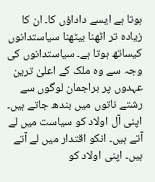ہوتا ہے ایسے داداؤں کا۔ ان کا زیادہ تر اٹھنا بیٹھنا سیاستدانوں کیساتھ ہوتا ہے۔ سیاستدانوں کی وجہ سے وہ ملک کے اعلیٰ ترین عہدوں پر براجمان لوگوں سے رشتے ناتوں میں بندھ جاتے ہیں۔ اپنی آل اولاد کو سیاست میں لے آتے ہیں۔ انکو اقتدار میں لے آتے ہیں۔ اپنی اولاد کو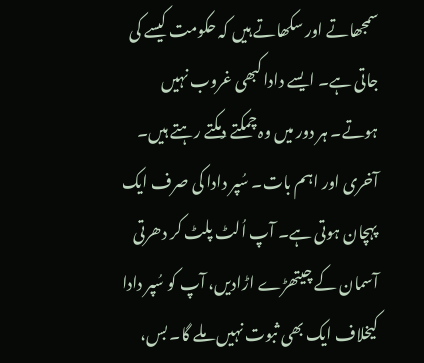سمجھاتے اور سکھاتے ہیں کہ حکومت کیسے کی جاتی ہے۔ ایسے دادا کبھی غروب نہیں ہوتے۔ ہر دور میں وہ چمکتے دمکتے رہتے ہیں۔
آخری اور اہم بات۔ سُپر دادا کی صرف ایک پہچان ہوتی ہے۔ آپ اُلٹ پلٹ کر دھرتی آسمان کے چیتھڑے اڑادیں، آپ کو سُپر دادا کیخلاف ایک بھی ثبوت نہیں ملے گا۔ بس،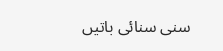سنی سنائی باتیں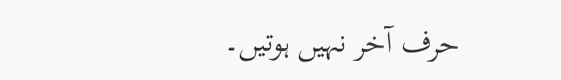حرف آخر نہیں ہوتیں۔